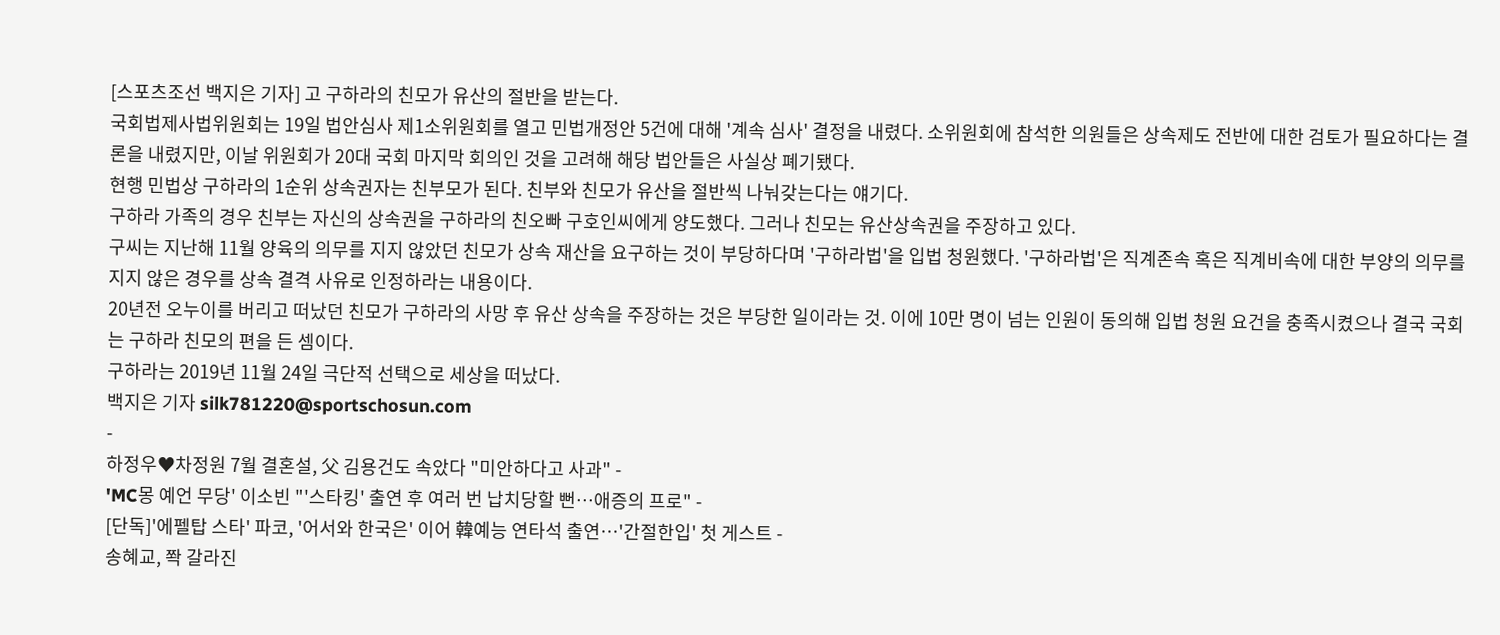[스포츠조선 백지은 기자] 고 구하라의 친모가 유산의 절반을 받는다.
국회법제사법위원회는 19일 법안심사 제1소위원회를 열고 민법개정안 5건에 대해 '계속 심사' 결정을 내렸다. 소위원회에 참석한 의원들은 상속제도 전반에 대한 검토가 필요하다는 결론을 내렸지만, 이날 위원회가 20대 국회 마지막 회의인 것을 고려해 해당 법안들은 사실상 폐기됐다.
현행 민법상 구하라의 1순위 상속권자는 친부모가 된다. 친부와 친모가 유산을 절반씩 나눠갖는다는 얘기다.
구하라 가족의 경우 친부는 자신의 상속권을 구하라의 친오빠 구호인씨에게 양도했다. 그러나 친모는 유산상속권을 주장하고 있다.
구씨는 지난해 11월 양육의 의무를 지지 않았던 친모가 상속 재산을 요구하는 것이 부당하다며 '구하라법'을 입법 청원했다. '구하라법'은 직계존속 혹은 직계비속에 대한 부양의 의무를 지지 않은 경우를 상속 결격 사유로 인정하라는 내용이다.
20년전 오누이를 버리고 떠났던 친모가 구하라의 사망 후 유산 상속을 주장하는 것은 부당한 일이라는 것. 이에 10만 명이 넘는 인원이 동의해 입법 청원 요건을 충족시켰으나 결국 국회는 구하라 친모의 편을 든 셈이다.
구하라는 2019년 11월 24일 극단적 선택으로 세상을 떠났다.
백지은 기자 silk781220@sportschosun.com
-
하정우♥차정원 7월 결혼설, 父 김용건도 속았다 "미안하다고 사과" -
'MC몽 예언 무당' 이소빈 "'스타킹' 출연 후 여러 번 납치당할 뻔…애증의 프로" -
[단독]'에펠탑 스타' 파코, '어서와 한국은' 이어 韓예능 연타석 출연…'간절한입' 첫 게스트 -
송혜교, 쫙 갈라진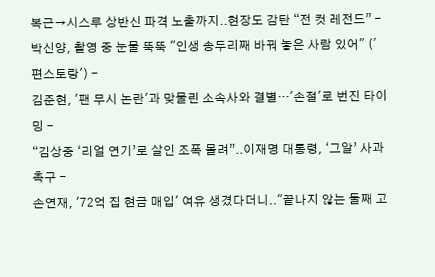복근→시스루 상반신 파격 노출까지..현장도 감탄 “전 컷 레전드” -
박신양, 촬영 중 눈물 뚝뚝 "인생 송두리째 바꿔 놓은 사람 있어" ('편스토랑') -
김준현, '팬 무시 논란'과 맞물린 소속사와 결별…'손절'로 번진 타이밍 -
“김상중 ‘리얼 연기’로 살인 조폭 몰려”..이재명 대통령, ‘그알’ 사과 촉구 -
손연재, '72억 집 현금 매입' 여유 생겼다더니.."끝나지 않는 둘째 고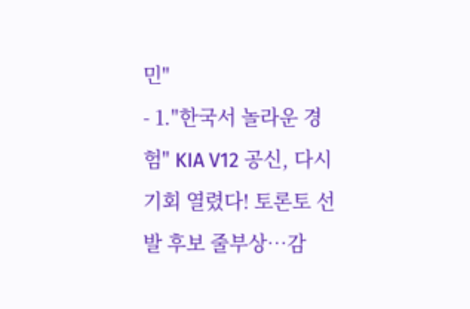민"
- 1."한국서 놀라운 경험" KIA V12 공신, 다시 기회 열렸다! 토론토 선발 후보 줄부상…감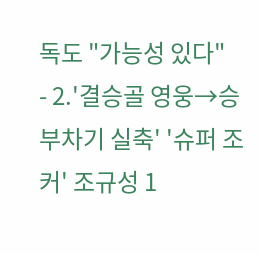독도 "가능성 있다"
- 2.'결승골 영웅→승부차기 실축' '슈퍼 조커' 조규성 1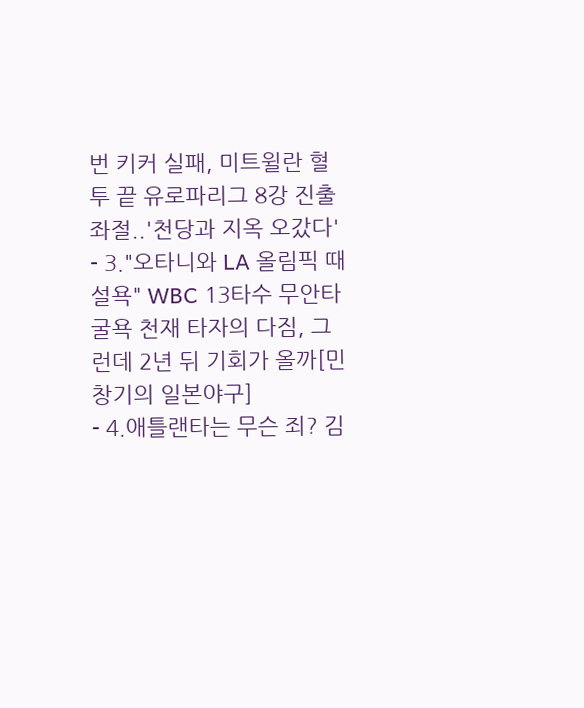번 키커 실패, 미트윌란 혈투 끝 유로파리그 8강 진출 좌절..'천당과 지옥 오갔다'
- 3."오타니와 LA 올림픽 때 설욕" WBC 13타수 무안타 굴욕 천재 타자의 다짐, 그런데 2년 뒤 기회가 올까[민창기의 일본야구]
- 4.애틀랜타는 무슨 죄? 김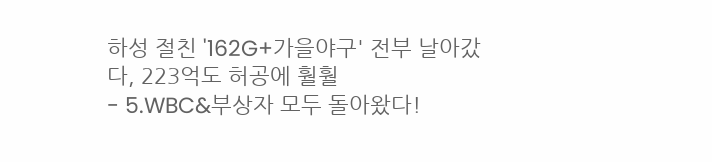하성 절친 '162G+가을야구' 전부 날아갔다, 223억도 허공에 훨훨
- 5.WBC&부상자 모두 돌아왔다!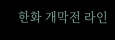한화 개막전 라인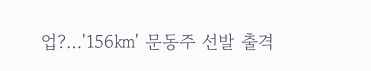업?…'156㎞' 문동주 선발 출격